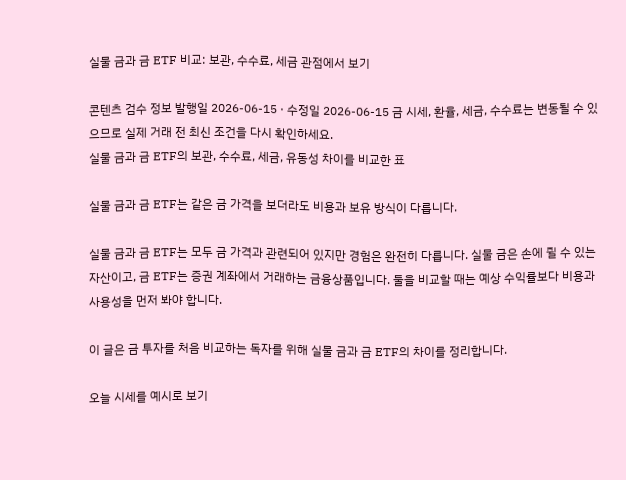실물 금과 금 ETF 비교: 보관, 수수료, 세금 관점에서 보기

콘텐츠 검수 정보 발행일 2026-06-15 · 수정일 2026-06-15 금 시세, 환율, 세금, 수수료는 변동될 수 있으므로 실제 거래 전 최신 조건을 다시 확인하세요.
실물 금과 금 ETF의 보관, 수수료, 세금, 유동성 차이를 비교한 표

실물 금과 금 ETF는 같은 금 가격을 보더라도 비용과 보유 방식이 다릅니다.

실물 금과 금 ETF는 모두 금 가격과 관련되어 있지만 경험은 완전히 다릅니다. 실물 금은 손에 쥘 수 있는 자산이고, 금 ETF는 증권 계좌에서 거래하는 금융상품입니다. 둘을 비교할 때는 예상 수익률보다 비용과 사용성을 먼저 봐야 합니다.

이 글은 금 투자를 처음 비교하는 독자를 위해 실물 금과 금 ETF의 차이를 정리합니다.

오늘 시세를 예시로 보기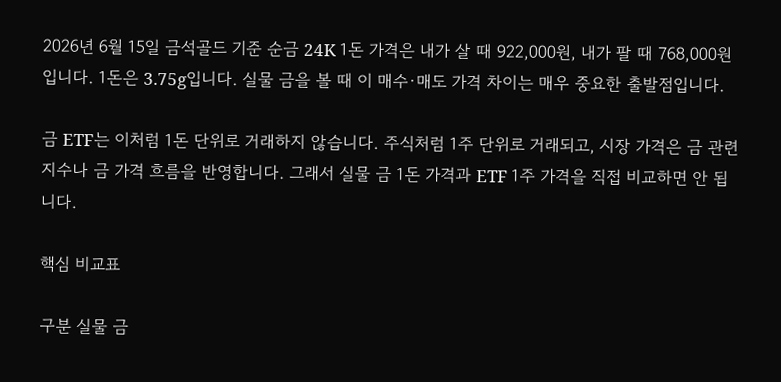2026년 6월 15일 금석골드 기준 순금 24K 1돈 가격은 내가 살 때 922,000원, 내가 팔 때 768,000원입니다. 1돈은 3.75g입니다. 실물 금을 볼 때 이 매수·매도 가격 차이는 매우 중요한 출발점입니다.

금 ETF는 이처럼 1돈 단위로 거래하지 않습니다. 주식처럼 1주 단위로 거래되고, 시장 가격은 금 관련 지수나 금 가격 흐름을 반영합니다. 그래서 실물 금 1돈 가격과 ETF 1주 가격을 직접 비교하면 안 됩니다.

핵심 비교표

구분 실물 금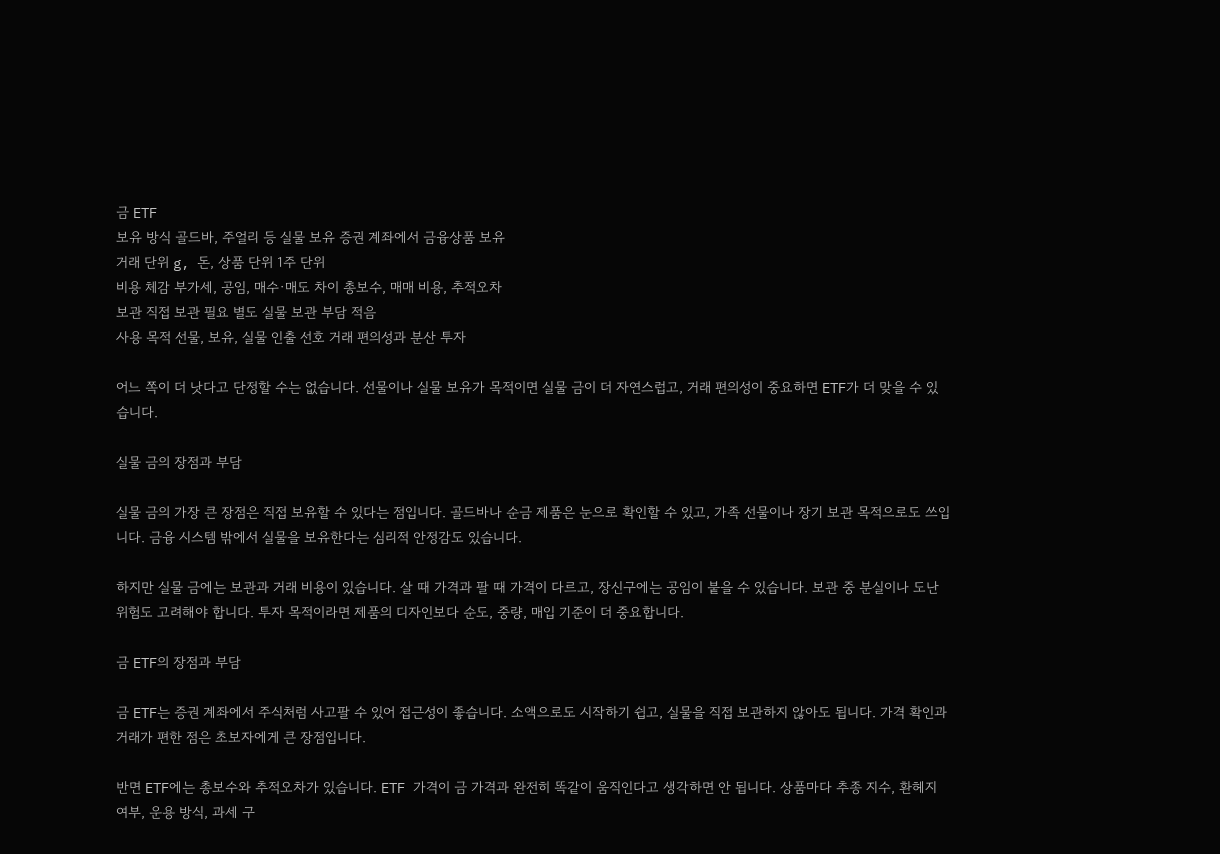금 ETF
보유 방식 골드바, 주얼리 등 실물 보유 증권 계좌에서 금융상품 보유
거래 단위 g, 돈, 상품 단위 1주 단위
비용 체감 부가세, 공임, 매수·매도 차이 총보수, 매매 비용, 추적오차
보관 직접 보관 필요 별도 실물 보관 부담 적음
사용 목적 선물, 보유, 실물 인출 선호 거래 편의성과 분산 투자

어느 쪽이 더 낫다고 단정할 수는 없습니다. 선물이나 실물 보유가 목적이면 실물 금이 더 자연스럽고, 거래 편의성이 중요하면 ETF가 더 맞을 수 있습니다.

실물 금의 장점과 부담

실물 금의 가장 큰 장점은 직접 보유할 수 있다는 점입니다. 골드바나 순금 제품은 눈으로 확인할 수 있고, 가족 선물이나 장기 보관 목적으로도 쓰입니다. 금융 시스템 밖에서 실물을 보유한다는 심리적 안정감도 있습니다.

하지만 실물 금에는 보관과 거래 비용이 있습니다. 살 때 가격과 팔 때 가격이 다르고, 장신구에는 공임이 붙을 수 있습니다. 보관 중 분실이나 도난 위험도 고려해야 합니다. 투자 목적이라면 제품의 디자인보다 순도, 중량, 매입 기준이 더 중요합니다.

금 ETF의 장점과 부담

금 ETF는 증권 계좌에서 주식처럼 사고팔 수 있어 접근성이 좋습니다. 소액으로도 시작하기 쉽고, 실물을 직접 보관하지 않아도 됩니다. 가격 확인과 거래가 편한 점은 초보자에게 큰 장점입니다.

반면 ETF에는 총보수와 추적오차가 있습니다. ETF 가격이 금 가격과 완전히 똑같이 움직인다고 생각하면 안 됩니다. 상품마다 추종 지수, 환헤지 여부, 운용 방식, 과세 구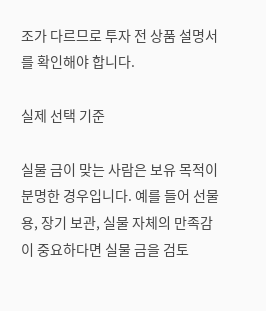조가 다르므로 투자 전 상품 설명서를 확인해야 합니다.

실제 선택 기준

실물 금이 맞는 사람은 보유 목적이 분명한 경우입니다. 예를 들어 선물용, 장기 보관, 실물 자체의 만족감이 중요하다면 실물 금을 검토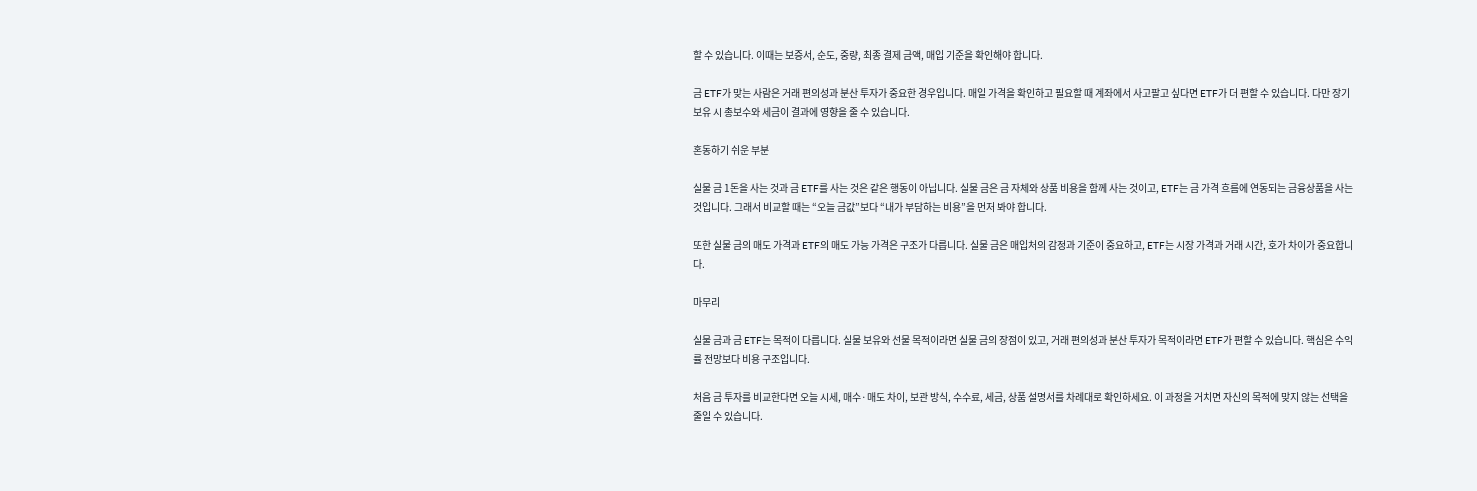할 수 있습니다. 이때는 보증서, 순도, 중량, 최종 결제 금액, 매입 기준을 확인해야 합니다.

금 ETF가 맞는 사람은 거래 편의성과 분산 투자가 중요한 경우입니다. 매일 가격을 확인하고 필요할 때 계좌에서 사고팔고 싶다면 ETF가 더 편할 수 있습니다. 다만 장기 보유 시 총보수와 세금이 결과에 영향을 줄 수 있습니다.

혼동하기 쉬운 부분

실물 금 1돈을 사는 것과 금 ETF를 사는 것은 같은 행동이 아닙니다. 실물 금은 금 자체와 상품 비용을 함께 사는 것이고, ETF는 금 가격 흐름에 연동되는 금융상품을 사는 것입니다. 그래서 비교할 때는 “오늘 금값”보다 “내가 부담하는 비용”을 먼저 봐야 합니다.

또한 실물 금의 매도 가격과 ETF의 매도 가능 가격은 구조가 다릅니다. 실물 금은 매입처의 감정과 기준이 중요하고, ETF는 시장 가격과 거래 시간, 호가 차이가 중요합니다.

마무리

실물 금과 금 ETF는 목적이 다릅니다. 실물 보유와 선물 목적이라면 실물 금의 장점이 있고, 거래 편의성과 분산 투자가 목적이라면 ETF가 편할 수 있습니다. 핵심은 수익률 전망보다 비용 구조입니다.

처음 금 투자를 비교한다면 오늘 시세, 매수·매도 차이, 보관 방식, 수수료, 세금, 상품 설명서를 차례대로 확인하세요. 이 과정을 거치면 자신의 목적에 맞지 않는 선택을 줄일 수 있습니다.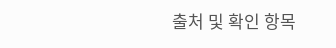출처 및 확인 항목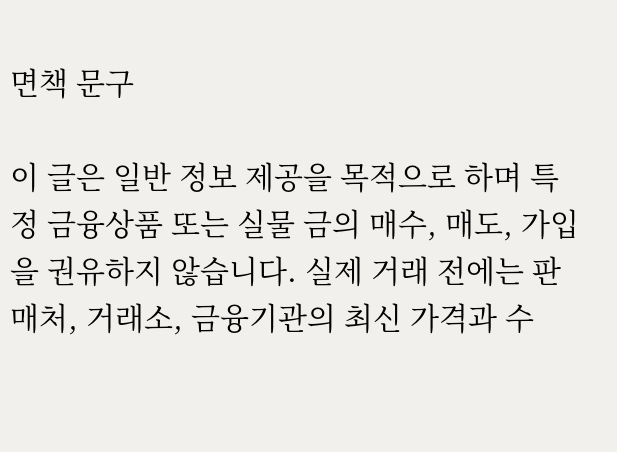면책 문구

이 글은 일반 정보 제공을 목적으로 하며 특정 금융상품 또는 실물 금의 매수, 매도, 가입을 권유하지 않습니다. 실제 거래 전에는 판매처, 거래소, 금융기관의 최신 가격과 수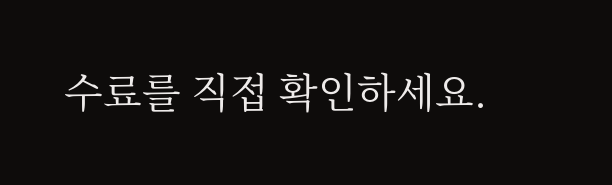수료를 직접 확인하세요.